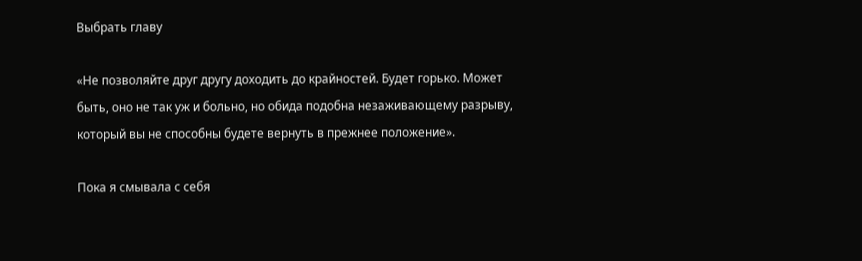Выбрать главу

«Не позволяйте друг другу доходить до крайностей. Будет горько. Может быть, оно не так уж и больно, но обида подобна незаживающему разрыву, который вы не способны будете вернуть в прежнее положение».

Пока я смывала с себя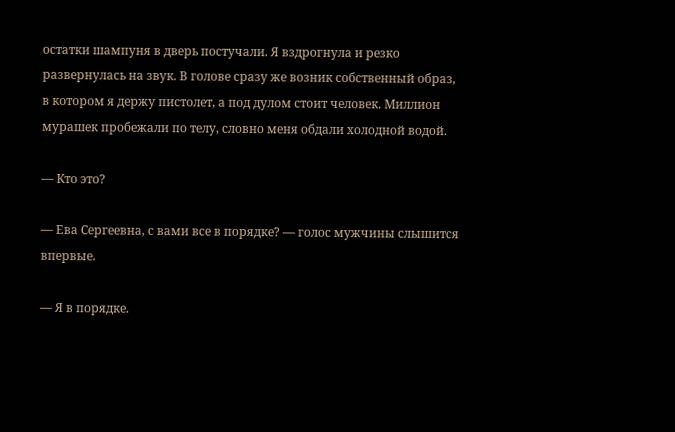остатки шампуня в дверь постучали. Я вздрогнула и резко развернулась на звук. В голове сразу же возник собственный образ, в котором я держу пистолет, а под дулом стоит человек. Миллион мурашек пробежали по телу, словно меня обдали холодной водой.

— Кто это?

— Ева Сергеевна, с вами все в порядке? — голос мужчины слышится впервые.

— Я в порядке.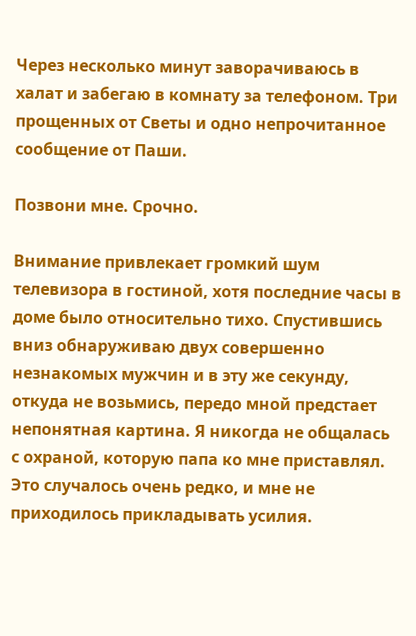Через несколько минут заворачиваюсь в халат и забегаю в комнату за телефоном. Три прощенных от Светы и одно непрочитанное сообщение от Паши.

Позвони мне. Срочно.

Внимание привлекает громкий шум телевизора в гостиной, хотя последние часы в доме было относительно тихо. Спустившись вниз обнаруживаю двух совершенно незнакомых мужчин и в эту же секунду, откуда не возьмись, передо мной предстает непонятная картина. Я никогда не общалась с охраной, которую папа ко мне приставлял. Это случалось очень редко, и мне не приходилось прикладывать усилия.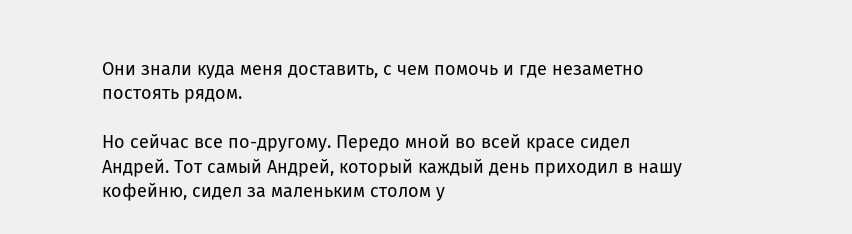Они знали куда меня доставить, с чем помочь и где незаметно постоять рядом.

Но сейчас все по-другому. Передо мной во всей красе сидел Андрей. Тот самый Андрей, который каждый день приходил в нашу кофейню, сидел за маленьким столом у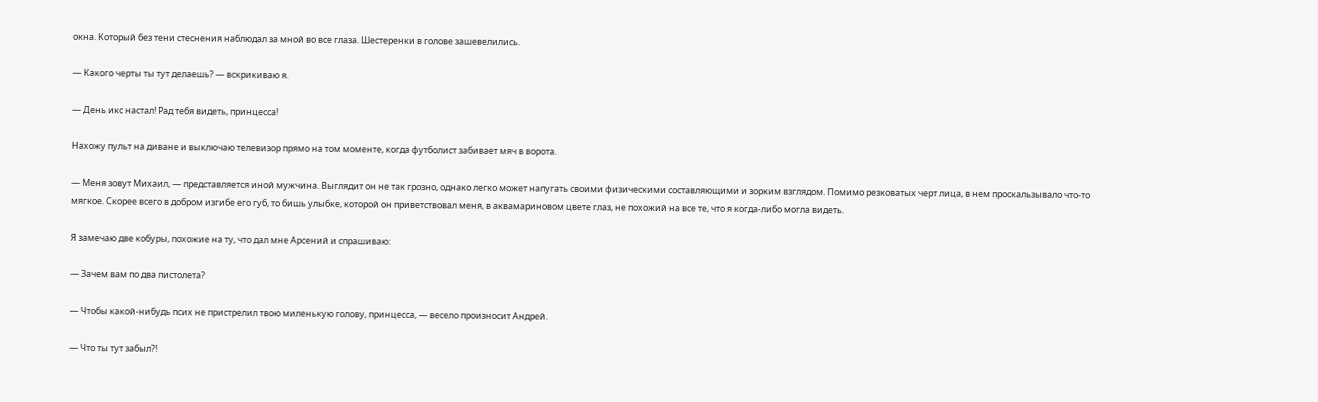окна. Который без тени стеснения наблюдал за мной во все глаза. Шестеренки в голове зашевелились.

— Какого черты ты тут делаешь? — вскрикиваю я.

— День икс настал! Рад тебя видеть, принцесса!

Нахожу пульт на диване и выключаю телевизор прямо на том моменте, когда футболист забивает мяч в ворота.

— Меня зовут Михаил, — представляется иной мужчина. Выглядит он не так грозно, однако легко может напугать своими физическими составляющими и зорким взглядом. Помимо резковатых черт лица, в нем проскальзывало что-то мягкое. Скорее всего в добром изгибе его губ, то бишь улыбке, которой он приветствовал меня, в аквамариновом цвете глаз, не похожий на все те, что я когда-либо могла видеть.

Я замечаю две кобуры, похожие на ту, что дал мне Арсений и спрашиваю:

— Зачем вам по два пистолета?

— Чтобы какой-нибудь псих не пристрелил твою миленькую голову, принцесса, — весело произносит Андрей.

— Что ты тут забыл?!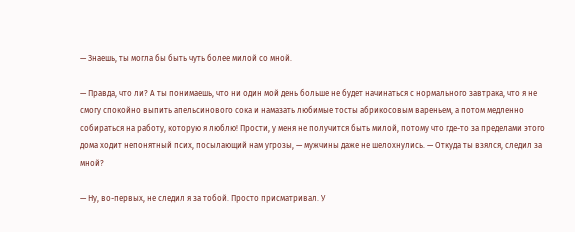— Знаешь, ты могла бы быть чуть более милой со мной.

— Правда, что ли? А ты понимаешь, что ни один мой день больше не будет начинаться с нормального завтрака, что я не смогу спокойно выпить апельсинового сока и намазать любимые тосты абрикосовым вареньем, а потом медленно собираться на работу, которую я люблю! Прости, у меня не получится быть милой, потому что где-то за пределами этого дома ходит непонятный псих, посылающий нам угрозы, — мужчины даже не шелохнулись. — Откуда ты взялся, следил за мной?

— Ну, во-первых, не следил я за тобой. Просто присматривал. У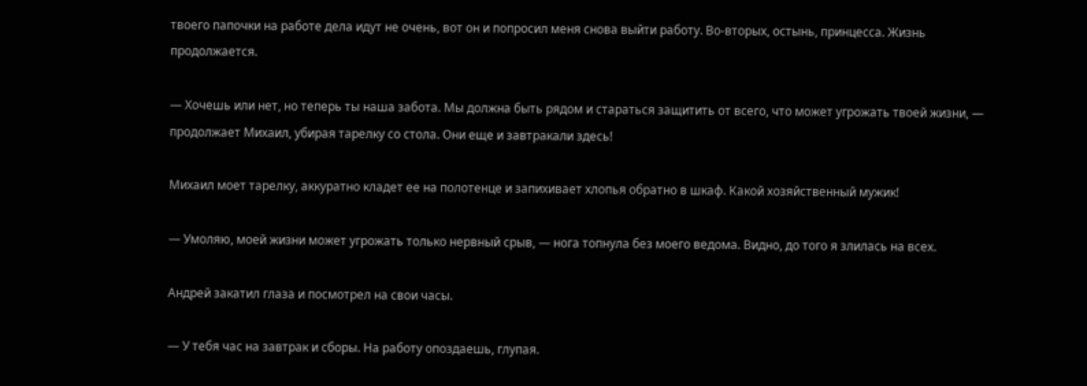твоего папочки на работе дела идут не очень, вот он и попросил меня снова выйти работу. Во-вторых, остынь, принцесса. Жизнь продолжается.

— Хочешь или нет, но теперь ты наша забота. Мы должна быть рядом и стараться защитить от всего, что может угрожать твоей жизни, — продолжает Михаил, убирая тарелку со стола. Они еще и завтракали здесь!

Михаил моет тарелку, аккуратно кладет ее на полотенце и запихивает хлопья обратно в шкаф. Какой хозяйственный мужик!

— Умоляю, моей жизни может угрожать только нервный срыв, — нога топнула без моего ведома. Видно, до того я злилась на всех.

Андрей закатил глаза и посмотрел на свои часы.

— У тебя час на завтрак и сборы. На работу опоздаешь, глупая.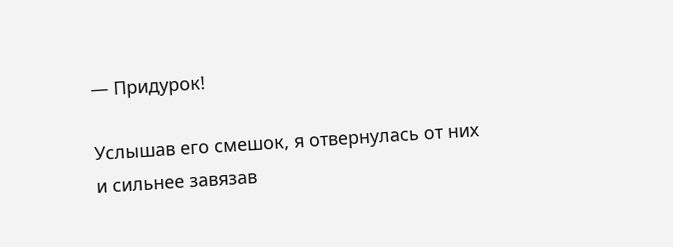— Придурок!

Услышав его смешок, я отвернулась от них и сильнее завязав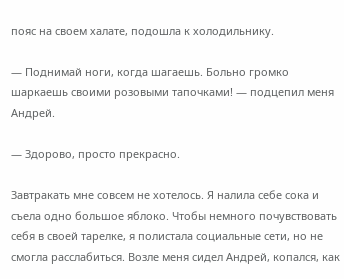пояс на своем халате, подошла к холодильнику.

— Поднимай ноги, когда шагаешь. Больно громко шаркаешь своими розовыми тапочками! — подцепил меня Андрей.

— Здорово, просто прекрасно.

Завтракать мне совсем не хотелось. Я налила себе сока и съела одно большое яблоко. Чтобы немного почувствовать себя в своей тарелке, я полистала социальные сети, но не смогла расслабиться. Возле меня сидел Андрей, копался, как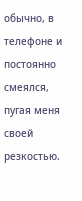обычно, в телефоне и постоянно смеялся, пугая меня своей резкостью.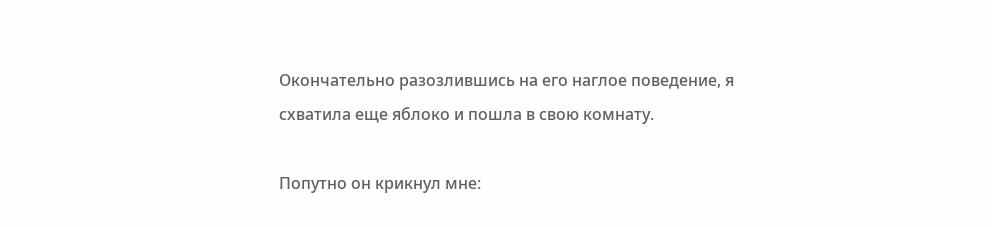Окончательно разозлившись на его наглое поведение, я схватила еще яблоко и пошла в свою комнату.

Попутно он крикнул мне: